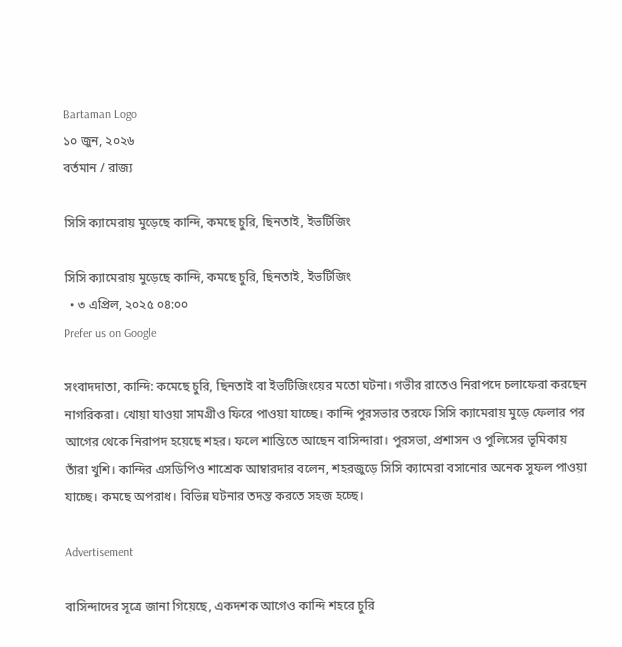Bartaman Logo
১০ জুন, ২০২৬
বর্তমান / রাজ্য

সিসি ক্যামেরায় মুড়েছে কান্দি, কমছে চুরি, ছিনতাই, ইভটিজিং

সিসি ক্যামেরায় মুড়েছে কান্দি, কমছে চুরি, ছিনতাই, ইভটিজিং
  • ৩ এপ্রিল, ২০২৫ ০৪:০০
Prefer us on Google

সংবাদদাতা, কান্দি: কমেছে চুরি, ছিনতাই বা ইভটিজিংয়ের মতো ঘটনা। গভীর রাতেও নিরাপদে চলাফেরা করছেন নাগরিকরা। খোয়া যাওয়া সামগ্রীও ফিরে পাওয়া যাচ্ছে। কান্দি পুরসভার তরফে সিসি ক্যামেরায় মুড়ে ফেলার পর আগের থেকে নিরাপদ হয়েছে শহর। ফলে শান্তিতে আছেন বাসিন্দারা। পুরসভা, প্রশাসন ও পুলিসের ভূমিকায় তাঁরা খুশি। কান্দির এসডিপিও শাশ্রেক আম্বারদার বলেন, শহরজুড়ে সিসি ক্যামেরা বসানোর অনেক সুফল পাওয়া যাচ্ছে। কমছে অপরাধ। বিভিন্ন ঘটনার তদন্ত করতে সহজ হচ্ছে।

Advertisement

বাসিন্দাদের সূত্রে জানা গিয়েছে, একদশক আগেও কান্দি শহরে চুরি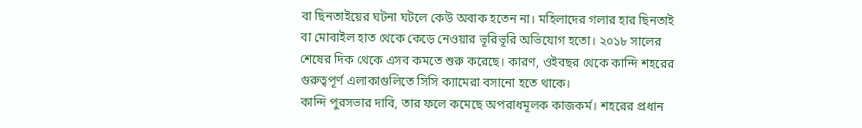বা ছিনতাইয়ের ঘটনা ঘটলে কেউ অবাক হতেন না। মহিলাদের গলার হার ছিনতাই বা মোবাইল হাত থেকে কেড়ে নেওয়ার ভূরিভূরি অভিযোগ হতো। ২০১৮ সালের শেষের দিক থেকে এসব কমতে শুরু করেছে। কারণ, ওইবছর থেকে কান্দি শহরের গুরুত্বপূর্ণ এলাকাগুলিতে সিসি ক্যামেরা বসানো হতে থাকে।
কান্দি পুরসভার দাবি, তার ফলে কমেছে অপরাধমূলক কাজকর্ম। শহরের প্রধান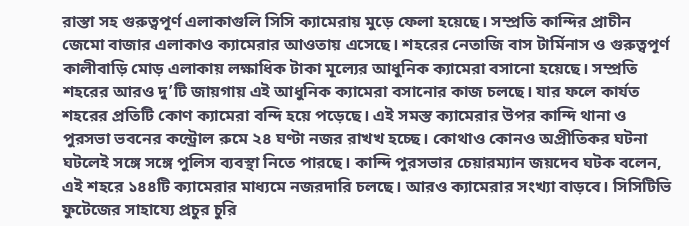রাস্তা সহ গুরুত্বপূর্ণ এলাকাগুলি সিসি ক্যামেরায় মুড়ে ফেলা হয়েছে। সম্প্রতি কান্দির প্রাচীন জেমো বাজার এলাকাও ক্যামেরার আওতায় এসেছে। শহরের নেতাজি বাস টার্মিনাস ও গুরুত্বপূর্ণ কালীবাড়ি মোড় এলাকায় লক্ষাধিক টাকা মূল্যের আধুনিক ক্যামেরা বসানো হয়েছে। সম্প্রতি শহরের আরও দু’টি জায়গায় এই আধুনিক ক্যামেরা বসানোর কাজ চলছে। যার ফলে কার্যত শহরের প্রতিটি কোণ ক্যামেরা বন্দি হয়ে পড়েছে। এই সমস্ত ক্যামেরার উপর কান্দি থানা ও পুরসভা ভবনের কন্ট্রোল রুমে ২৪ ঘণ্টা নজর রাখখ হচ্ছে। কোথাও কোনও অপ্রীতিকর ঘটনা ঘটলেই সঙ্গে সঙ্গে পুলিস ব্যবস্থা নিতে পারছে। কান্দি পুরসভার চেয়ারম্যান জয়দেব ঘটক বলেন, এই শহরে ১৪৪টি ক্যামেরার মাধ্যমে নজরদারি চলছে। আরও ক্যামেরার সংখ্যা বাড়বে। সিসিটিভি ফুটেজের সাহায্যে প্রচুর চুরি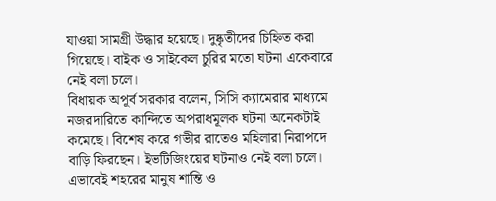যাওয়া সামগ্রী উদ্ধার হয়েছে। দুষ্কৃতীদের চিহ্নিত করা গিয়েছে। বাইক ও সাইকেল চুরির মতো ঘটনা একেবারে নেই বলা চলে।
বিধায়ক অপূর্ব সরকার বলেন, সিসি ক্যামেরার মাধ্যমে নজরদারিতে কান্দিতে অপরাধমূলক ঘটনা অনেকটাই কমেছে। বিশেষ করে গভীর রাতেও মহিলারা নিরাপদে বাড়ি ফিরছেন। ইভটিজিংয়ের ঘটনাও নেই বলা চলে। এভাবেই শহরের মানুষ শান্তি ও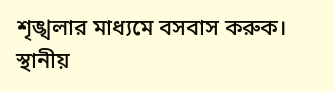শৃঙ্খলার মাধ্যমে বসবাস করুক।
স্থানীয়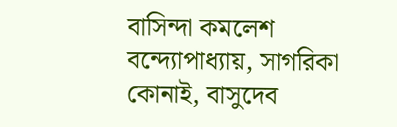বাসিন্দা কমলেশ বন্দ্যোপাধ্যায়, সাগরিকা কোনাই, বাসুদেব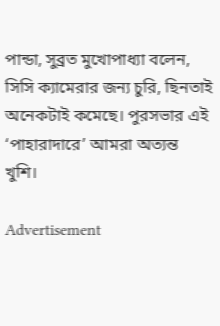পান্ডা, সুব্রত মুখোপাধ্যা বলেন, সিসি ক্যামেরার জন্য চুরি, ছিনতাই অনেকটাই কমেছে। পুরসভার এই ‘পাহারাদারে’ আমরা অত্যন্ত খুশি।

Advertisement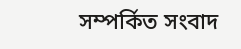সম্পর্কিত সংবাদ